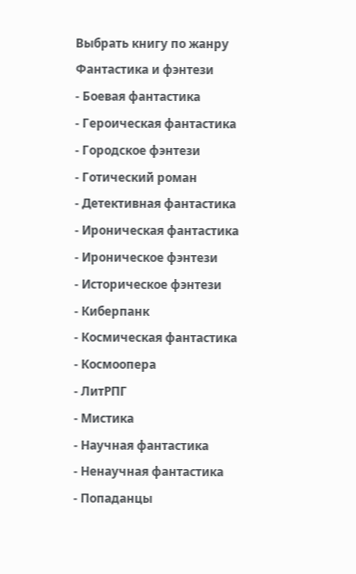Выбрать книгу по жанру
Фантастика и фэнтези
- Боевая фантастика
- Героическая фантастика
- Городское фэнтези
- Готический роман
- Детективная фантастика
- Ироническая фантастика
- Ироническое фэнтези
- Историческое фэнтези
- Киберпанк
- Космическая фантастика
- Космоопера
- ЛитРПГ
- Мистика
- Научная фантастика
- Ненаучная фантастика
- Попаданцы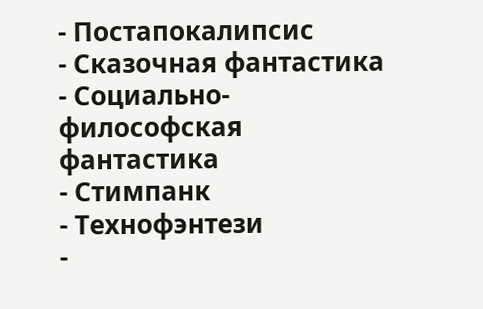- Постапокалипсис
- Сказочная фантастика
- Социально-философская фантастика
- Стимпанк
- Технофэнтези
-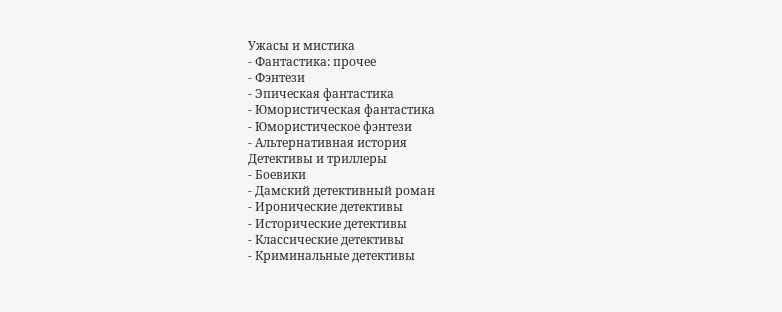Ужасы и мистика
- Фантастика: прочее
- Фэнтези
- Эпическая фантастика
- Юмористическая фантастика
- Юмористическое фэнтези
- Альтернативная история
Детективы и триллеры
- Боевики
- Дамский детективный роман
- Иронические детективы
- Исторические детективы
- Классические детективы
- Криминальные детективы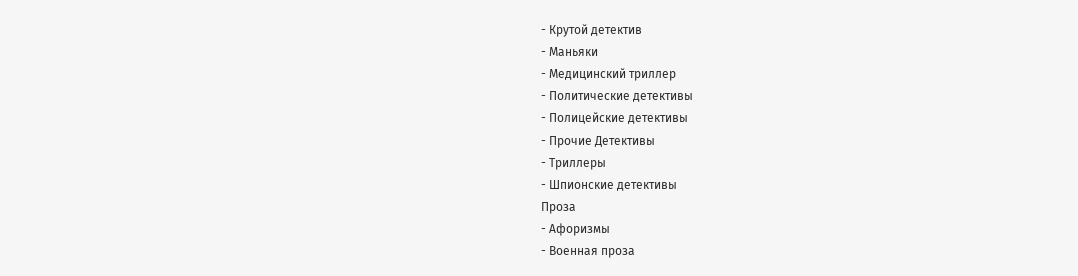- Крутой детектив
- Маньяки
- Медицинский триллер
- Политические детективы
- Полицейские детективы
- Прочие Детективы
- Триллеры
- Шпионские детективы
Проза
- Афоризмы
- Военная проза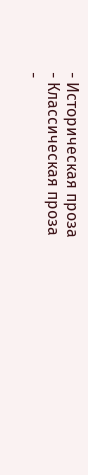- Историческая проза
- Классическая проза
-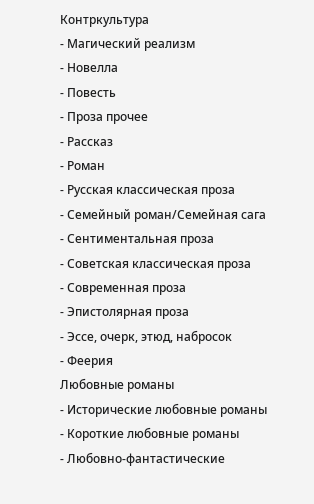Контркультура
- Магический реализм
- Новелла
- Повесть
- Проза прочее
- Рассказ
- Роман
- Русская классическая проза
- Семейный роман/Семейная сага
- Сентиментальная проза
- Советская классическая проза
- Современная проза
- Эпистолярная проза
- Эссе, очерк, этюд, набросок
- Феерия
Любовные романы
- Исторические любовные романы
- Короткие любовные романы
- Любовно-фантастические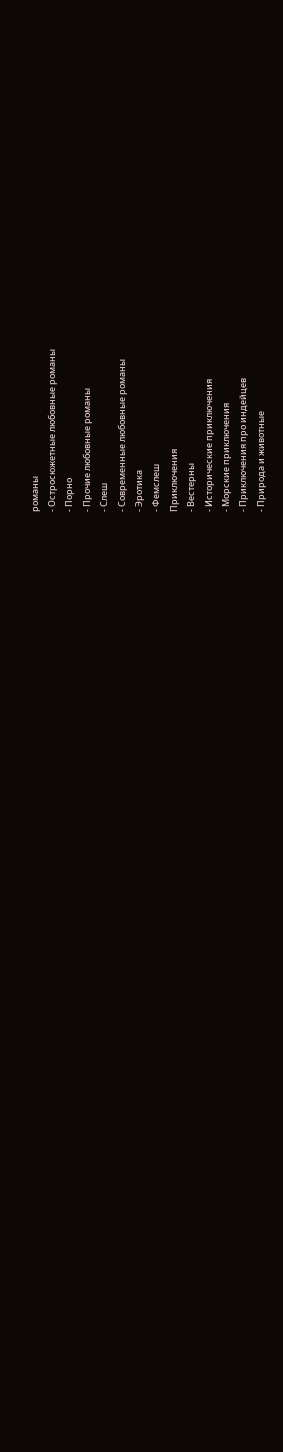романы
- Остросюжетные любовные романы
- Порно
- Прочие любовные романы
- Слеш
- Современные любовные романы
- Эротика
- Фемслеш
Приключения
- Вестерны
- Исторические приключения
- Морские приключения
- Приключения про индейцев
- Природа и животные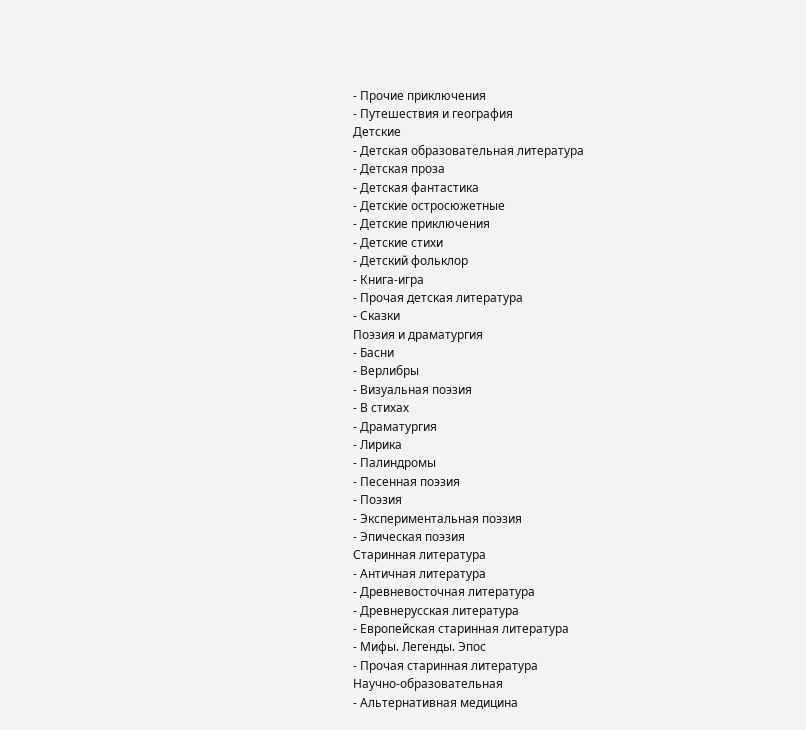- Прочие приключения
- Путешествия и география
Детские
- Детская образовательная литература
- Детская проза
- Детская фантастика
- Детские остросюжетные
- Детские приключения
- Детские стихи
- Детский фольклор
- Книга-игра
- Прочая детская литература
- Сказки
Поэзия и драматургия
- Басни
- Верлибры
- Визуальная поэзия
- В стихах
- Драматургия
- Лирика
- Палиндромы
- Песенная поэзия
- Поэзия
- Экспериментальная поэзия
- Эпическая поэзия
Старинная литература
- Античная литература
- Древневосточная литература
- Древнерусская литература
- Европейская старинная литература
- Мифы. Легенды. Эпос
- Прочая старинная литература
Научно-образовательная
- Альтернативная медицина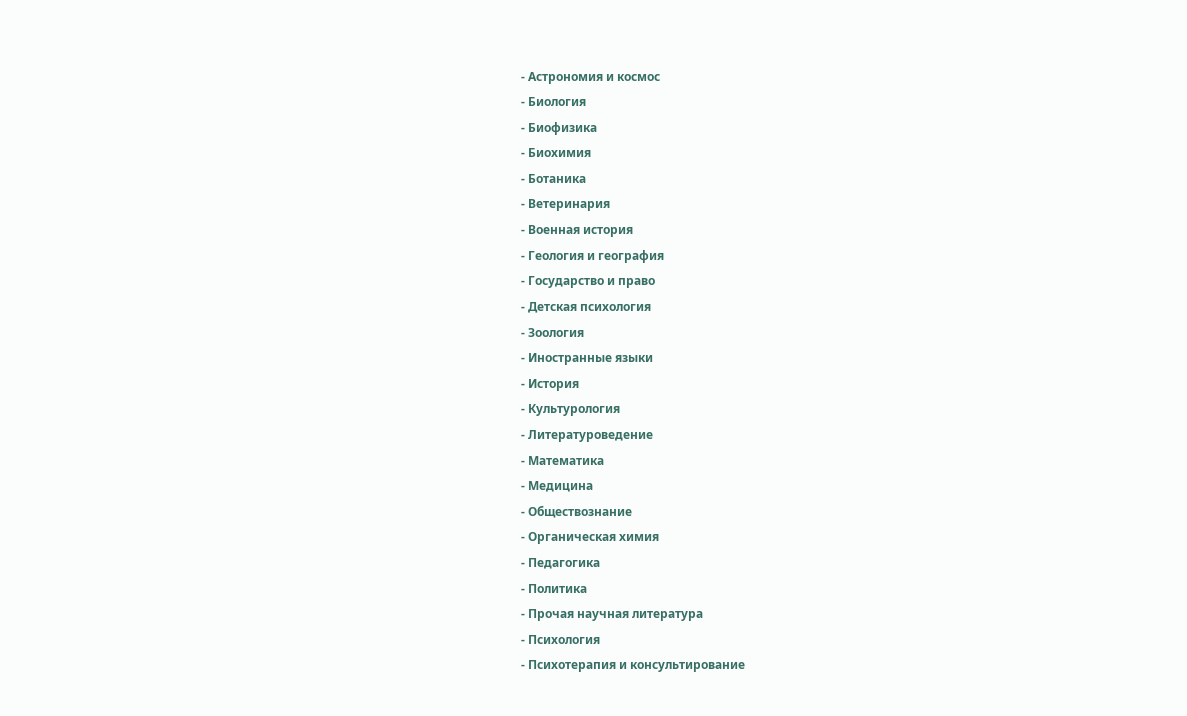- Астрономия и космос
- Биология
- Биофизика
- Биохимия
- Ботаника
- Ветеринария
- Военная история
- Геология и география
- Государство и право
- Детская психология
- Зоология
- Иностранные языки
- История
- Культурология
- Литературоведение
- Математика
- Медицина
- Обществознание
- Органическая химия
- Педагогика
- Политика
- Прочая научная литература
- Психология
- Психотерапия и консультирование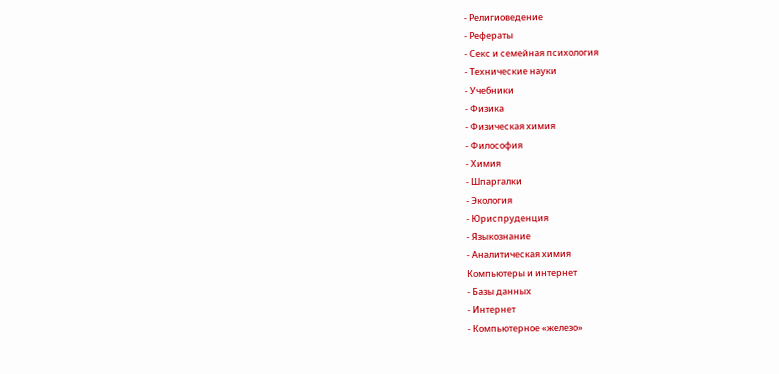- Религиоведение
- Рефераты
- Секс и семейная психология
- Технические науки
- Учебники
- Физика
- Физическая химия
- Философия
- Химия
- Шпаргалки
- Экология
- Юриспруденция
- Языкознание
- Аналитическая химия
Компьютеры и интернет
- Базы данных
- Интернет
- Компьютерное «железо»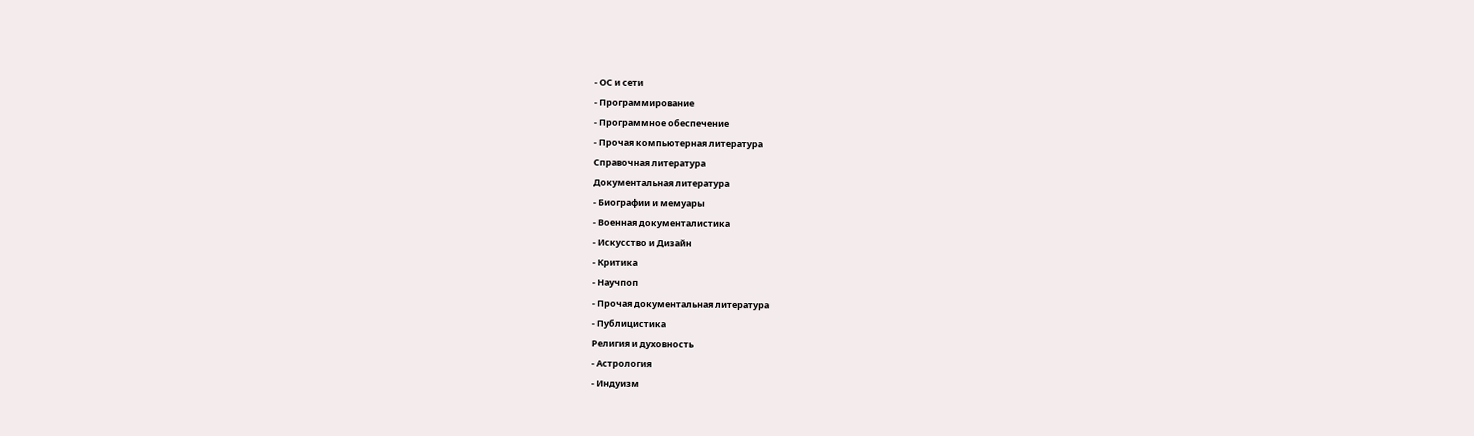- ОС и сети
- Программирование
- Программное обеспечение
- Прочая компьютерная литература
Справочная литература
Документальная литература
- Биографии и мемуары
- Военная документалистика
- Искусство и Дизайн
- Критика
- Научпоп
- Прочая документальная литература
- Публицистика
Религия и духовность
- Астрология
- Индуизм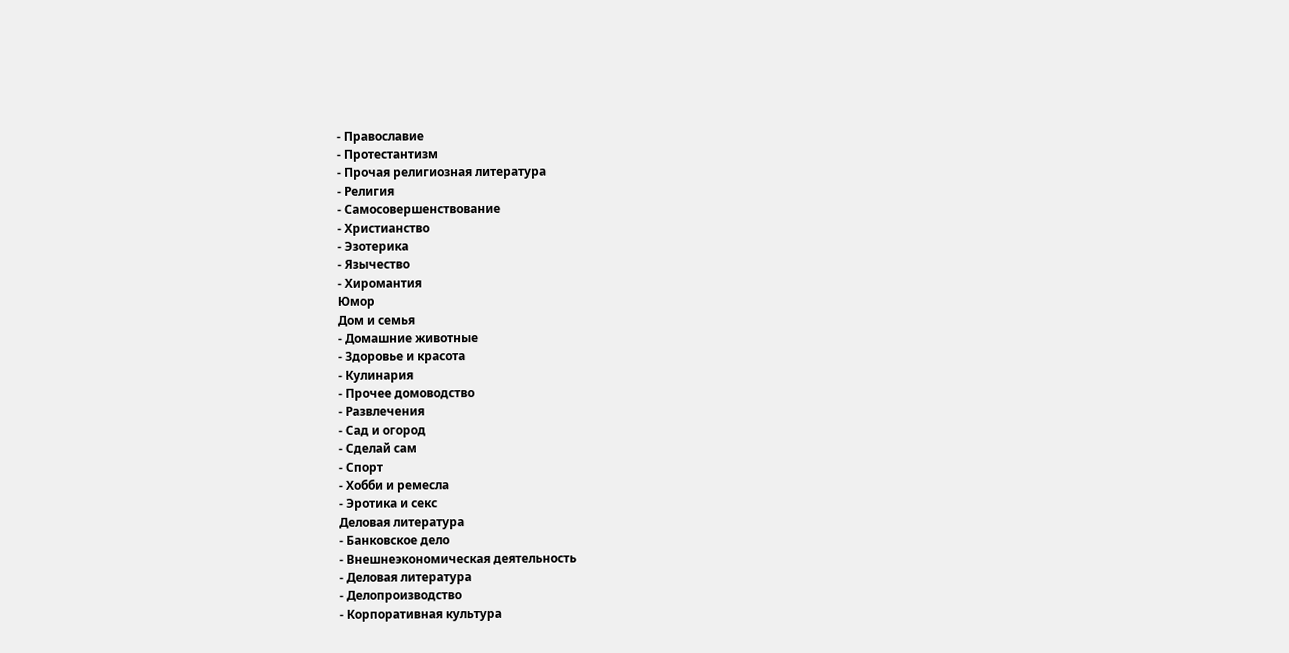- Православие
- Протестантизм
- Прочая религиозная литература
- Религия
- Самосовершенствование
- Христианство
- Эзотерика
- Язычество
- Хиромантия
Юмор
Дом и семья
- Домашние животные
- Здоровье и красота
- Кулинария
- Прочее домоводство
- Развлечения
- Сад и огород
- Сделай сам
- Спорт
- Хобби и ремесла
- Эротика и секс
Деловая литература
- Банковское дело
- Внешнеэкономическая деятельность
- Деловая литература
- Делопроизводство
- Корпоративная культура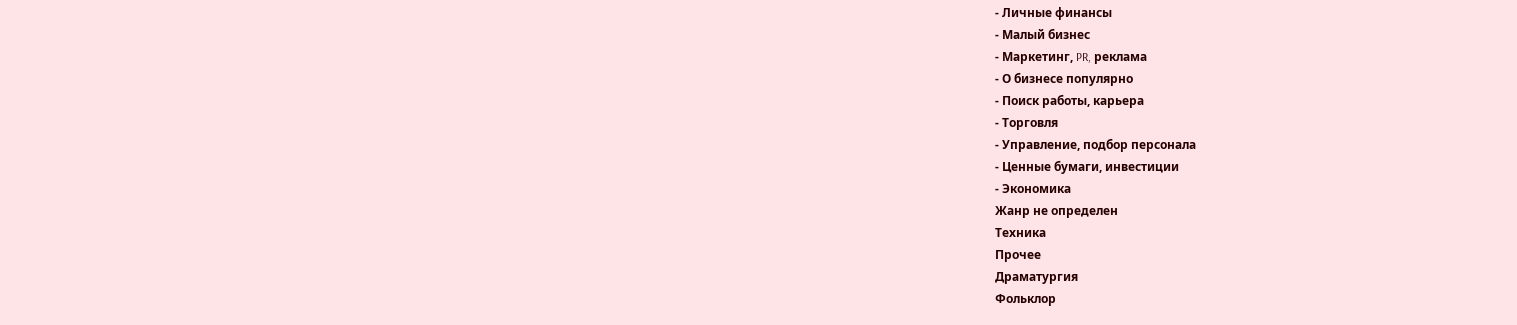- Личные финансы
- Малый бизнес
- Маркетинг, PR, реклама
- О бизнесе популярно
- Поиск работы, карьера
- Торговля
- Управление, подбор персонала
- Ценные бумаги, инвестиции
- Экономика
Жанр не определен
Техника
Прочее
Драматургия
Фольклор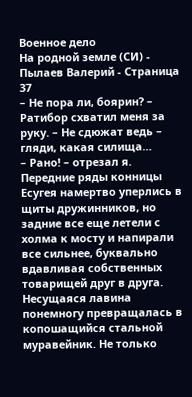Военное дело
На родной земле (СИ) - Пылаев Валерий - Страница 37
– Не пора ли, боярин? – Ратибор схватил меня за руку. – Не сдюжат ведь – гляди, какая силища…
– Рано! – отрезал я.
Передние ряды конницы Есугея намертво уперлись в щиты дружинников, но задние все еще летели с холма к мосту и напирали все сильнее, буквально вдавливая собственных товарищей друг в друга. Несущаяся лавина понемногу превращалась в копошащийся стальной муравейник. Не только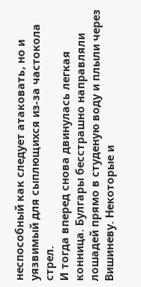неспособный как следует атаковать, но и уязвимый для сыплющихся из-за частокола стрел.
И тогда вперед снова двинулась легкая конница. Булгары бесстрашно направляли лошадей прямо в студеную воду и плыли через Вишиневу. Некоторые и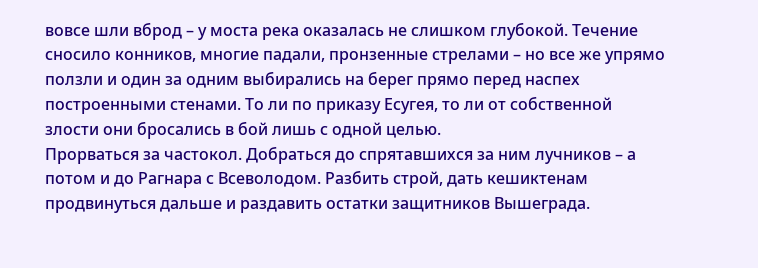вовсе шли вброд – у моста река оказалась не слишком глубокой. Течение сносило конников, многие падали, пронзенные стрелами – но все же упрямо ползли и один за одним выбирались на берег прямо перед наспех построенными стенами. То ли по приказу Есугея, то ли от собственной злости они бросались в бой лишь с одной целью.
Прорваться за частокол. Добраться до спрятавшихся за ним лучников – а потом и до Рагнара с Всеволодом. Разбить строй, дать кешиктенам продвинуться дальше и раздавить остатки защитников Вышеграда.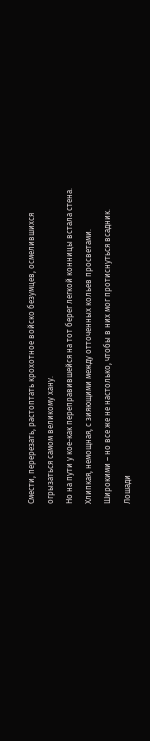Смести, перерезать, растоптать крохотное войско безумцев, осмелившихся огрызаться самом великому хану.
Но на пути у кое-как переправившейся на тот берег легкой конницы встала стена. Хлипкая, немощная, с зияющими между отточенных кольев просветами. Широкими – но все же не настолько, чтобы в них мог протиснуться всадник. Лошади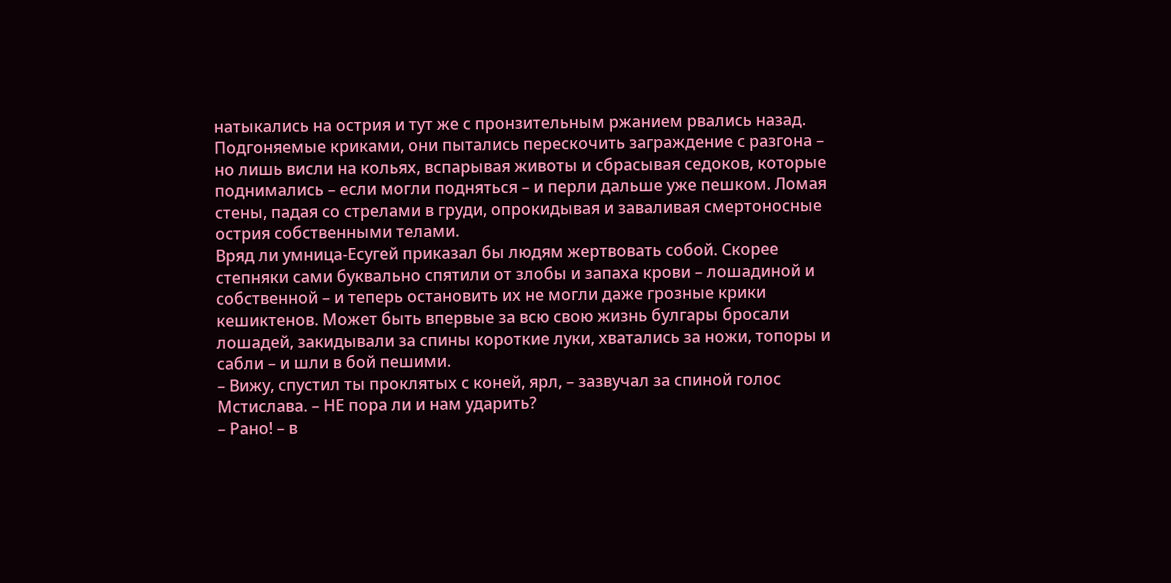натыкались на острия и тут же с пронзительным ржанием рвались назад. Подгоняемые криками, они пытались перескочить заграждение с разгона – но лишь висли на кольях, вспарывая животы и сбрасывая седоков, которые поднимались – если могли подняться – и перли дальше уже пешком. Ломая стены, падая со стрелами в груди, опрокидывая и заваливая смертоносные острия собственными телами.
Вряд ли умница-Есугей приказал бы людям жертвовать собой. Скорее степняки сами буквально спятили от злобы и запаха крови – лошадиной и собственной – и теперь остановить их не могли даже грозные крики кешиктенов. Может быть впервые за всю свою жизнь булгары бросали лошадей, закидывали за спины короткие луки, хватались за ножи, топоры и сабли – и шли в бой пешими.
– Вижу, спустил ты проклятых с коней, ярл, – зазвучал за спиной голос Мстислава. – НЕ пора ли и нам ударить?
– Рано! – в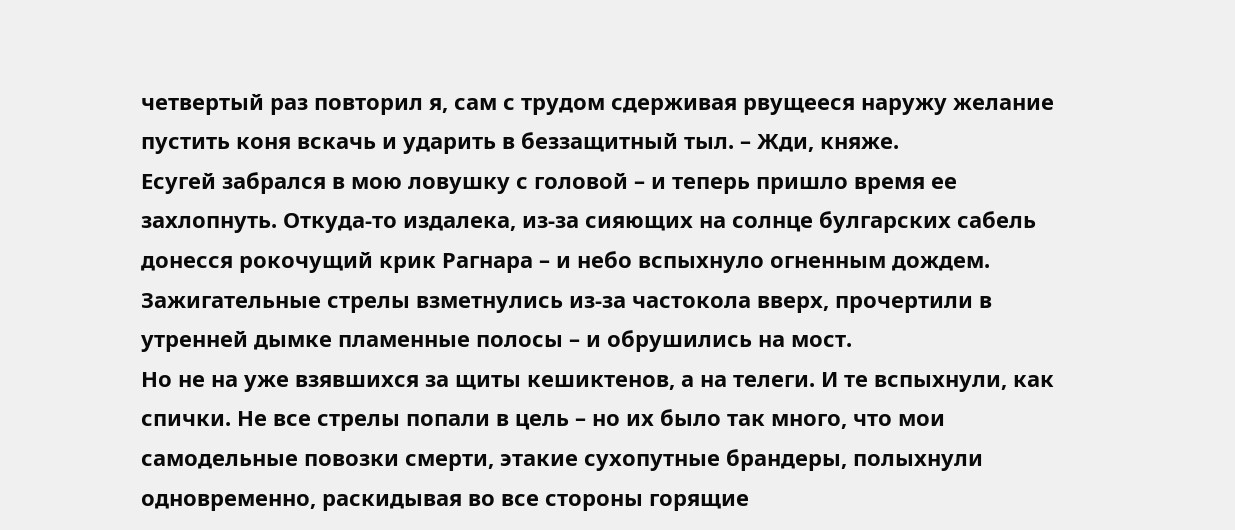четвертый раз повторил я, сам с трудом сдерживая рвущееся наружу желание пустить коня вскачь и ударить в беззащитный тыл. – Жди, княже.
Есугей забрался в мою ловушку с головой – и теперь пришло время ее захлопнуть. Откуда-то издалека, из-за сияющих на солнце булгарских сабель донесся рокочущий крик Рагнара – и небо вспыхнуло огненным дождем. Зажигательные стрелы взметнулись из-за частокола вверх, прочертили в утренней дымке пламенные полосы – и обрушились на мост.
Но не на уже взявшихся за щиты кешиктенов, а на телеги. И те вспыхнули, как спички. Не все стрелы попали в цель – но их было так много, что мои самодельные повозки смерти, этакие сухопутные брандеры, полыхнули одновременно, раскидывая во все стороны горящие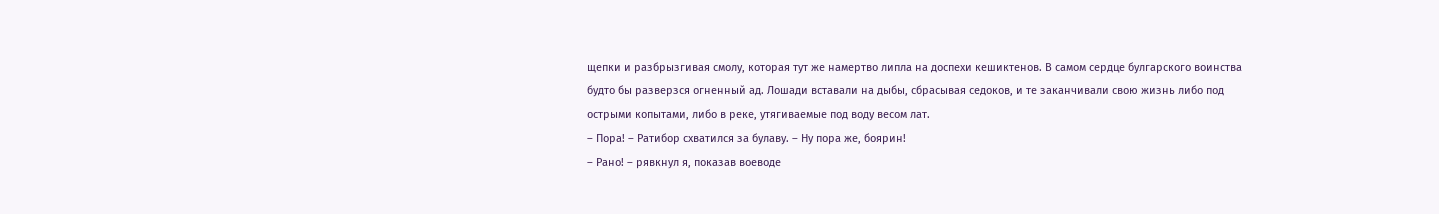щепки и разбрызгивая смолу, которая тут же намертво липла на доспехи кешиктенов. В самом сердце булгарского воинства будто бы разверзся огненный ад. Лошади вставали на дыбы, сбрасывая седоков, и те заканчивали свою жизнь либо под острыми копытами, либо в реке, утягиваемые под воду весом лат.
– Пора! – Ратибор схватился за булаву. – Ну пора же, боярин!
– Рано! – рявкнул я, показав воеводе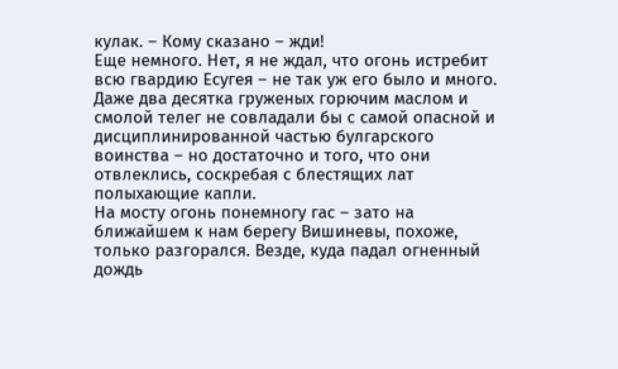кулак. – Кому сказано – жди!
Еще немного. Нет, я не ждал, что огонь истребит всю гвардию Есугея – не так уж его было и много. Даже два десятка груженых горючим маслом и смолой телег не совладали бы с самой опасной и дисциплинированной частью булгарского воинства – но достаточно и того, что они отвлеклись, соскребая с блестящих лат полыхающие капли.
На мосту огонь понемногу гас – зато на ближайшем к нам берегу Вишиневы, похоже, только разгорался. Везде, куда падал огненный дождь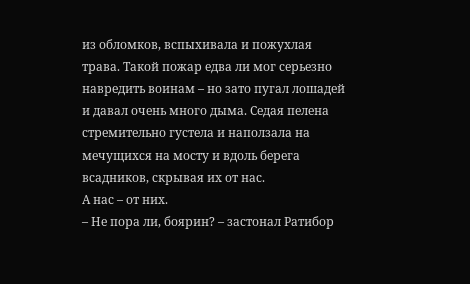из обломков, вспыхивала и пожухлая трава. Такой пожар едва ли мог серьезно навредить воинам – но зато пугал лошадей и давал очень много дыма. Седая пелена стремительно густела и наползала на мечущихся на мосту и вдоль берега всадников, скрывая их от нас.
А нас – от них.
– Не пора ли, боярин? – застонал Ратибор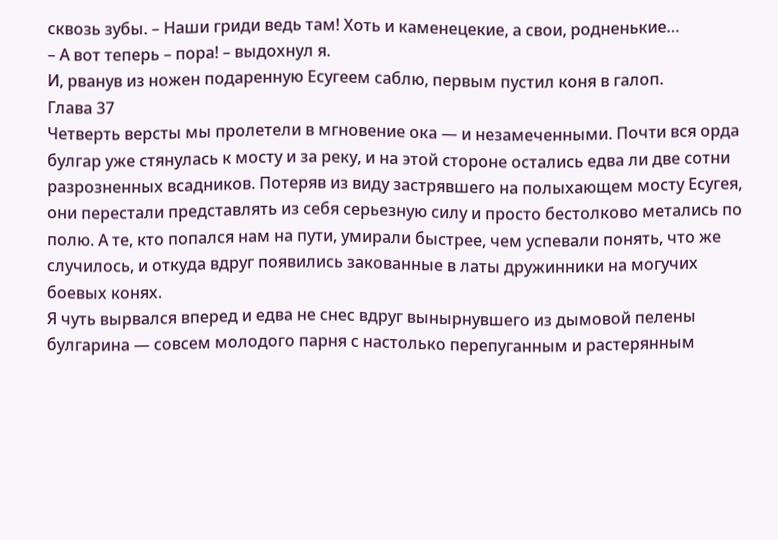сквозь зубы. – Наши гриди ведь там! Хоть и каменецекие, а свои, родненькие…
– А вот теперь – пора! – выдохнул я.
И, рванув из ножен подаренную Есугеем саблю, первым пустил коня в галоп.
Глава 37
Четверть версты мы пролетели в мгновение ока — и незамеченными. Почти вся орда булгар уже стянулась к мосту и за реку, и на этой стороне остались едва ли две сотни разрозненных всадников. Потеряв из виду застрявшего на полыхающем мосту Есугея, они перестали представлять из себя серьезную силу и просто бестолково метались по полю. А те, кто попался нам на пути, умирали быстрее, чем успевали понять, что же случилось, и откуда вдруг появились закованные в латы дружинники на могучих боевых конях.
Я чуть вырвался вперед и едва не снес вдруг вынырнувшего из дымовой пелены булгарина — совсем молодого парня с настолько перепуганным и растерянным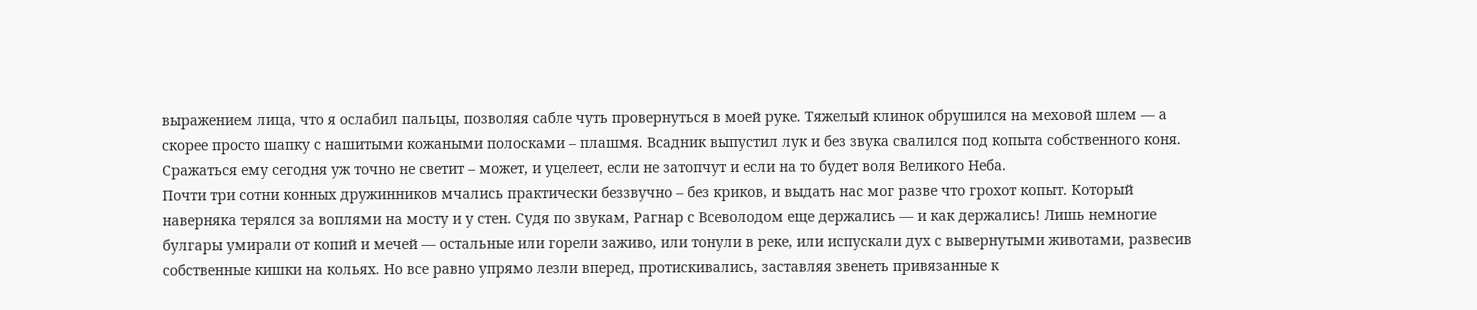выражением лица, что я ослабил пальцы, позволяя сабле чуть провернуться в моей руке. Тяжелый клинок обрушился на меховой шлем — а скорее просто шапку с нашитыми кожаными полосками – плашмя. Всадник выпустил лук и без звука свалился под копыта собственного коня. Сражаться ему сегодня уж точно не светит – может, и уцелеет, если не затопчут и если на то будет воля Великого Неба.
Почти три сотни конных дружинников мчались практически беззвучно – без криков, и выдать нас мог разве что грохот копыт. Который наверняка терялся за воплями на мосту и у стен. Судя по звукам, Рагнар с Всеволодом еще держались — и как держались! Лишь немногие булгары умирали от копий и мечей — остальные или горели заживо, или тонули в реке, или испускали дух с вывернутыми животами, развесив собственные кишки на кольях. Но все равно упрямо лезли вперед, протискивались, заставляя звенеть привязанные к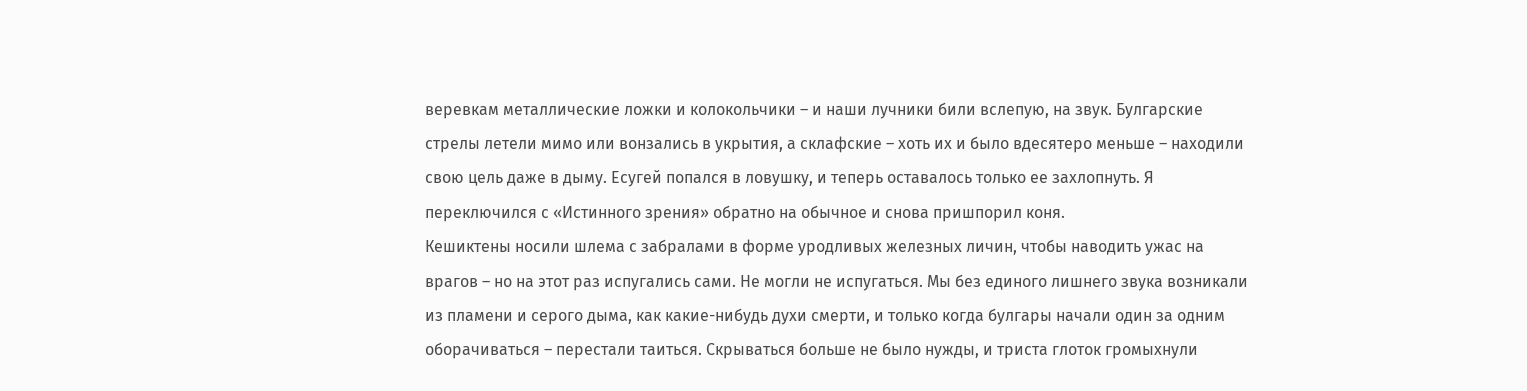веревкам металлические ложки и колокольчики – и наши лучники били вслепую, на звук. Булгарские стрелы летели мимо или вонзались в укрытия, а склафские – хоть их и было вдесятеро меньше – находили свою цель даже в дыму. Есугей попался в ловушку, и теперь оставалось только ее захлопнуть. Я переключился с «Истинного зрения» обратно на обычное и снова пришпорил коня.
Кешиктены носили шлема с забралами в форме уродливых железных личин, чтобы наводить ужас на врагов – но на этот раз испугались сами. Не могли не испугаться. Мы без единого лишнего звука возникали из пламени и серого дыма, как какие-нибудь духи смерти, и только когда булгары начали один за одним оборачиваться – перестали таиться. Скрываться больше не было нужды, и триста глоток громыхнули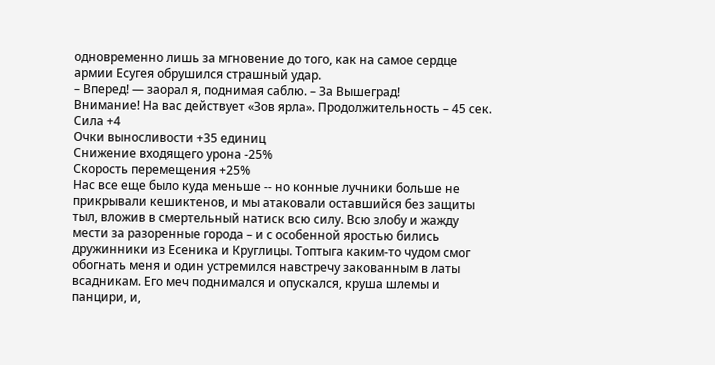одновременно лишь за мгновение до того, как на самое сердце армии Есугея обрушился страшный удар.
– Вперед! — заорал я, поднимая саблю. – За Вышеград!
Внимание! На вас действует «Зов ярла». Продолжительность – 45 сек.
Сила +4
Очки выносливости +35 единиц
Снижение входящего урона -25%
Скорость перемещения +25%
Нас все еще было куда меньше -- но конные лучники больше не прикрывали кешиктенов, и мы атаковали оставшийся без защиты тыл, вложив в смертельный натиск всю силу. Всю злобу и жажду мести за разоренные города – и с особенной яростью бились дружинники из Есеника и Круглицы. Топтыга каким-то чудом смог обогнать меня и один устремился навстречу закованным в латы всадникам. Его меч поднимался и опускался, круша шлемы и панцири, и,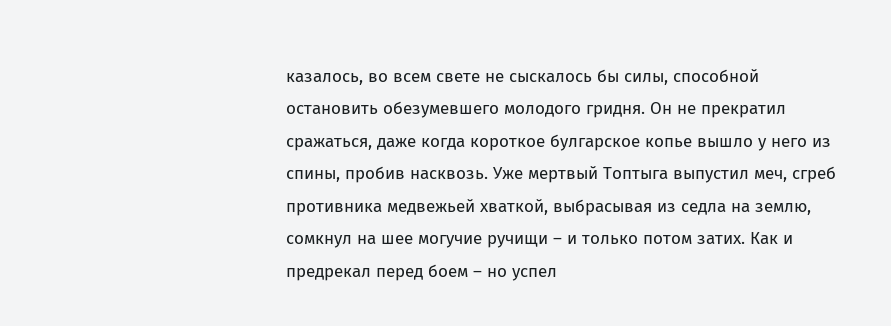казалось, во всем свете не сыскалось бы силы, способной остановить обезумевшего молодого гридня. Он не прекратил сражаться, даже когда короткое булгарское копье вышло у него из спины, пробив насквозь. Уже мертвый Топтыга выпустил меч, сгреб противника медвежьей хваткой, выбрасывая из седла на землю, сомкнул на шее могучие ручищи – и только потом затих. Как и предрекал перед боем – но успел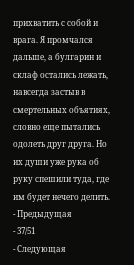прихватить с собой и врага. Я промчался дальше, а булгарин и склаф остались лежать, навсегда застыв в смертельных объятиях, словно еще пытались одолеть друг друга. Но их души уже рука об руку спешили туда, где им будет нечего делить.
- Предыдущая
- 37/51
- Следующая